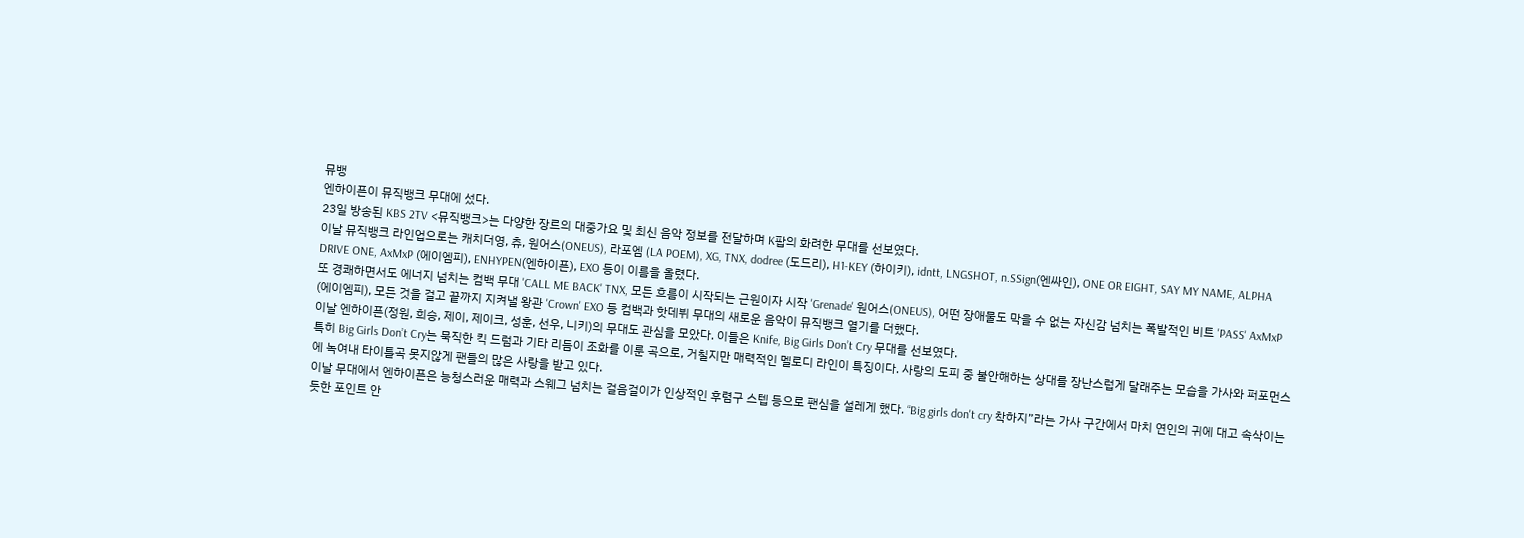뮤뱅
엔하이픈이 뮤직뱅크 무대에 섰다.
23일 방송된 KBS 2TV <뮤직뱅크>는 다양한 장르의 대중가요 및 최신 음악 정보를 전달하며 K팝의 화려한 무대를 선보였다.
이날 뮤직뱅크 라인업으로는 캐치더영, 츄, 원어스(ONEUS), 라포엠 (LA POEM), XG, TNX, dodree (도드리), H1-KEY (하이키), idntt, LNGSHOT, n.SSign(엔싸인), ONE OR EIGHT, SAY MY NAME, ALPHA DRIVE ONE, AxMxP (에이엠피), ENHYPEN(엔하이픈), EXO 등이 이름을 올렸다.
또 경쾌하면서도 에너지 넘치는 컴백 무대 'CALL ME BACK' TNX, 모든 흐름이 시작되는 근원이자 시작 'Grenade' 원어스(ONEUS), 어떤 장애물도 막을 수 없는 자신감 넘치는 폭발적인 비트 'PASS' AxMxP (에이엠피), 모든 것을 걸고 끝까지 지켜낼 왕관 'Crown' EXO 등 컴백과 핫데뷔 무대의 새로운 음악이 뮤직뱅크 열기를 더했다.
이날 엔하이픈(정원, 희승, 제이, 제이크, 성훈, 선우, 니키)의 무대도 관심을 모았다. 이들은 Knife, Big Girls Don’t Cry 무대를 선보였다.
특히 Big Girls Don’t Cry는 묵직한 킥 드럼과 기타 리듬이 조화를 이룬 곡으로, 거칠지만 매력적인 멜로디 라인이 특징이다. 사랑의 도피 중 불안해하는 상대를 장난스럽게 달래주는 모습을 가사와 퍼포먼스에 녹여내 타이틀곡 못지않게 팬들의 많은 사랑을 받고 있다.
이날 무대에서 엔하이픈은 능청스러운 매력과 스웨그 넘치는 걸음걸이가 인상적인 후렴구 스텝 등으로 팬심을 설레게 했다. “Big girls don't cry 착하지”라는 가사 구간에서 마치 연인의 귀에 대고 속삭이는 듯한 포인트 안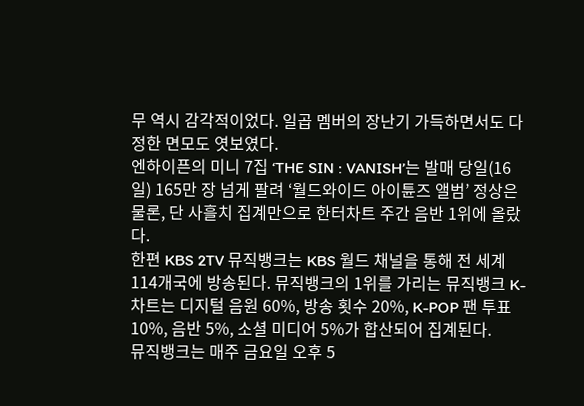무 역시 감각적이었다. 일곱 멤버의 장난기 가득하면서도 다정한 면모도 엿보였다.
엔하이픈의 미니 7집 ‘THE SIN : VANISH’는 발매 당일(16일) 165만 장 넘게 팔려 ‘월드와이드 아이튠즈 앨범’ 정상은 물론, 단 사흘치 집계만으로 한터차트 주간 음반 1위에 올랐다.
한편 KBS 2TV 뮤직뱅크는 KBS 월드 채널을 통해 전 세계 114개국에 방송된다. 뮤직뱅크의 1위를 가리는 뮤직뱅크 K-차트는 디지털 음원 60%, 방송 횟수 20%, K-POP 팬 투표 10%, 음반 5%, 소셜 미디어 5%가 합산되어 집계된다.
뮤직뱅크는 매주 금요일 오후 5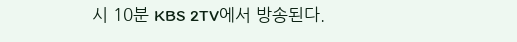시 10분 KBS 2TV에서 방송된다.